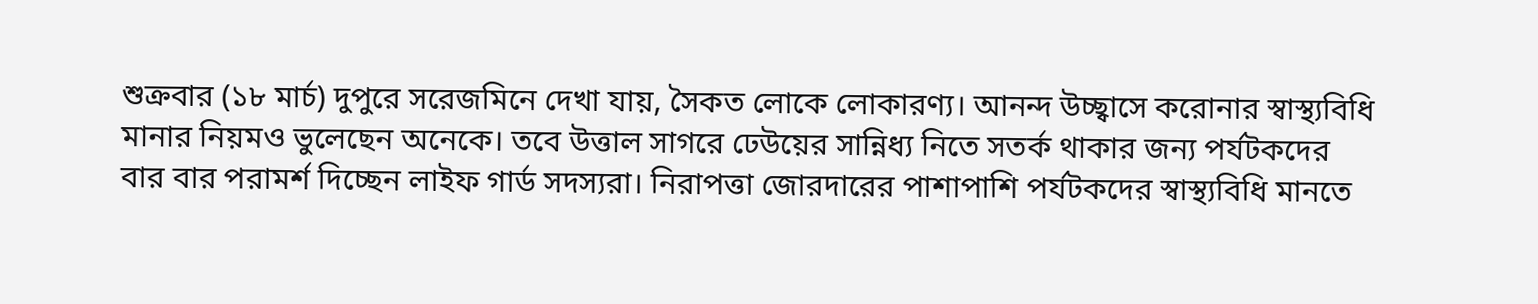শুক্রবার (১৮ মার্চ) দুপুরে সরেজমিনে দেখা যায়, সৈকত লোকে লোকারণ্য। আনন্দ উচ্ছ্বাসে করোনার স্বাস্থ্যবিধি মানার নিয়মও ভুলেছেন অনেকে। তবে উত্তাল সাগরে ঢেউয়ের সান্নিধ্য নিতে সতর্ক থাকার জন্য পর্যটকদের বার বার পরামর্শ দিচ্ছেন লাইফ গার্ড সদস্যরা। নিরাপত্তা জোরদারের পাশাপাশি পর্যটকদের স্বাস্থ্যবিধি মানতে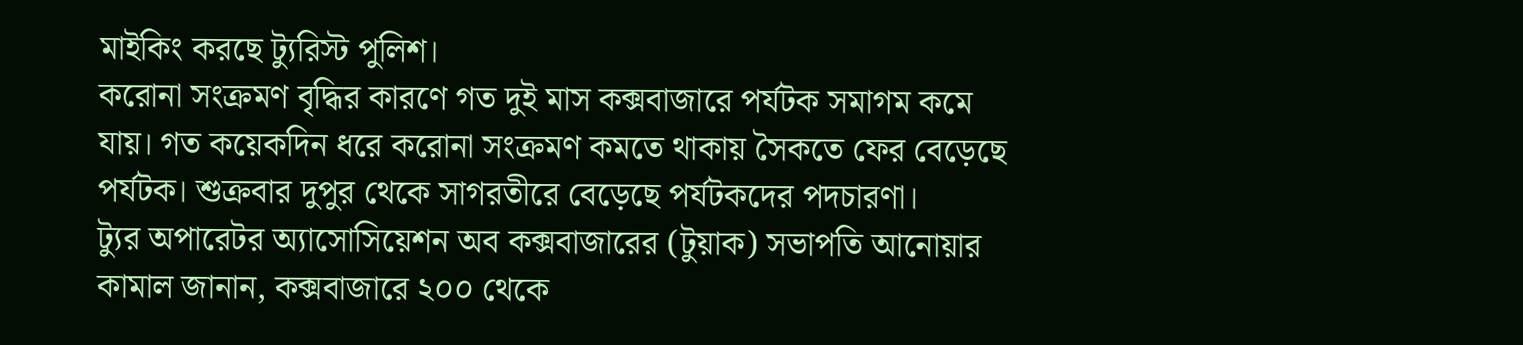মাইকিং করছে ট্যুরিস্ট পুলিশ।
করোনা সংক্রমণ বৃদ্ধির কারণে গত দুই মাস কক্সবাজারে পর্যটক সমাগম কমে যায়। গত কয়েকদিন ধরে করোনা সংক্রমণ কমতে থাকায় সৈকতে ফের বেড়েছে পর্যটক। শুক্রবার দুপুর থেকে সাগরতীরে বেড়েছে পর্যটকদের পদচারণা।
ট্যুর অপারেটর অ্যাসোসিয়েশন অব কক্সবাজারের (টুয়াক) সভাপতি আনোয়ার কামাল জানান, কক্সবাজারে ২০০ থেকে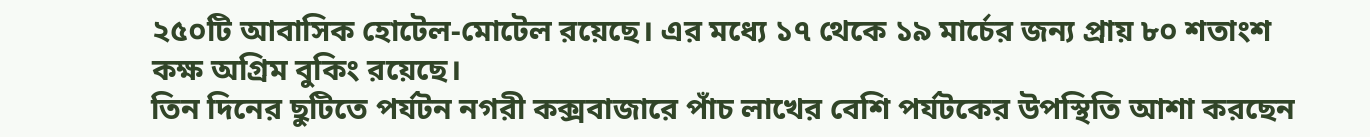২৫০টি আবাসিক হোটেল-মোটেল রয়েছে। এর মধ্যে ১৭ থেকে ১৯ মার্চের জন্য প্রায় ৮০ শতাংশ কক্ষ অগ্রিম বুকিং রয়েছে।
তিন দিনের ছুটিতে পর্যটন নগরী কক্সবাজারে পাঁচ লাখের বেশি পর্যটকের উপস্থিতি আশা করছেন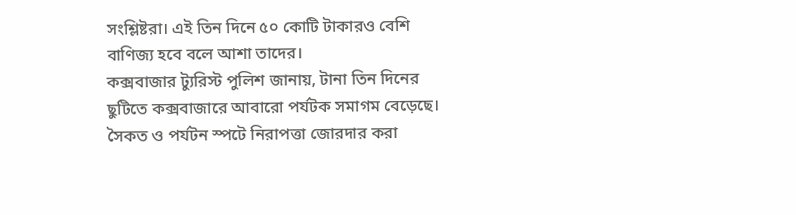সংশ্লিষ্টরা। এই তিন দিনে ৫০ কোটি টাকারও বেশি বাণিজ্য হবে বলে আশা তাদের।
কক্সবাজার ট্যুরিস্ট পুলিশ জানায়, টানা তিন দিনের ছুটিতে কক্সবাজারে আবারো পর্যটক সমাগম বেড়েছে। সৈকত ও পর্যটন স্পটে নিরাপত্তা জোরদার করা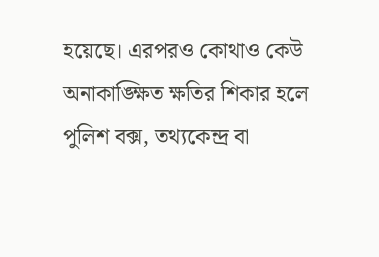হয়েছে। এরপরও কোথাও কেউ অনাকাঙ্ক্ষিত ক্ষতির শিকার হলে পুলিশ বক্স, তথ্যকেন্দ্র বা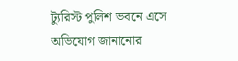ট্যুরিস্ট পুলিশ ভবনে এসে অভিযোগ জানানোর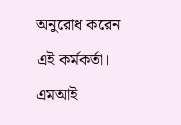অনুরোধ করেন এই কর্মকর্তা।
এমআই